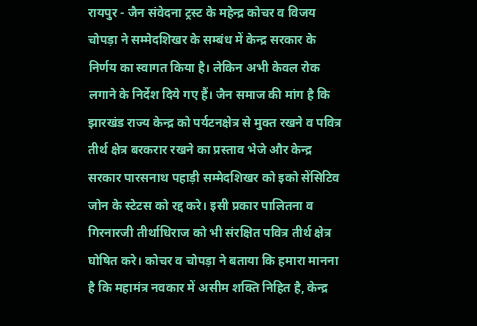रायपुर - जैन संवेदना ट्रस्ट के महेन्द्र कोचर व विजय चोपड़ा ने सम्मेदशिखर के सम्बंध में केन्द्र सरकार के निर्णय का स्वागत किया है। लेकिन अभी केवल रोक लगाने के निर्देश दिये गए हैं। जैन समाज की मांग है कि झारखंड राज्य केन्द्र को पर्यटनक्षेत्र से मुक्त रखने व पवित्र तीर्थ क्षेत्र बरकरार रखने का प्रस्ताव भेजे और केन्द्र सरकार पारसनाथ पहाड़ी सम्मेदशिखर को इको सेंसिटिव जोन के स्टेटस को रद्द करे। इसी प्रकार पालितना व गिरनारजी तीर्थाधिराज को भी संरक्षित पवित्र तीर्थ क्षेत्र घोषित करे। कोचर व चोपड़ा ने बताया कि हमारा मानना है कि महामंत्र नवकार में असीम शक्ति निहित है, केन्द्र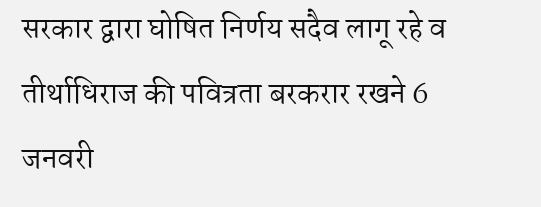सरकार द्वारा घोषित निर्णय सदैव लागू रहे व तीर्थाधिराज की पवित्रता बरकरार रखने 6 जनवरी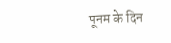पूनम के दिन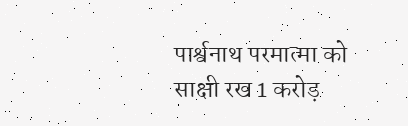पार्श्वनाथ परमात्मा को साक्षी रख 1 करोड़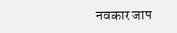नवकार जाप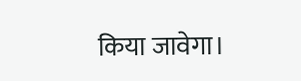किया जावेगा।